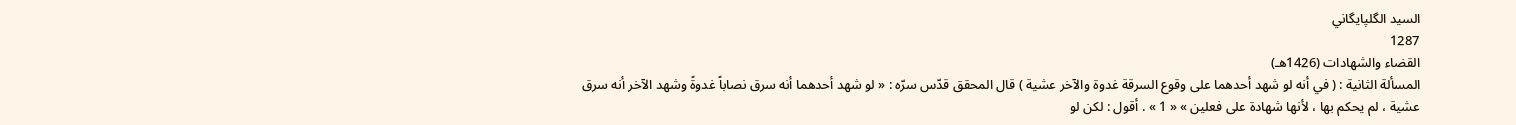السيد الگلپايگاني
1287
القضاء والشهادات (1426هـ)
المسألة الثانية : ( في أنه لو شهد أحدهما على وقوع السرقة غدوة والآخر عشية ) قال المحقق قدّس سرّه : « لو شهد أحدهما أنه سرق نصاباً غدوةً وشهد الآخر أنه سرق عشية ، لم يحكم بها ، لأنها شهادة على فعلين » « 1 » . أقول : لكن لو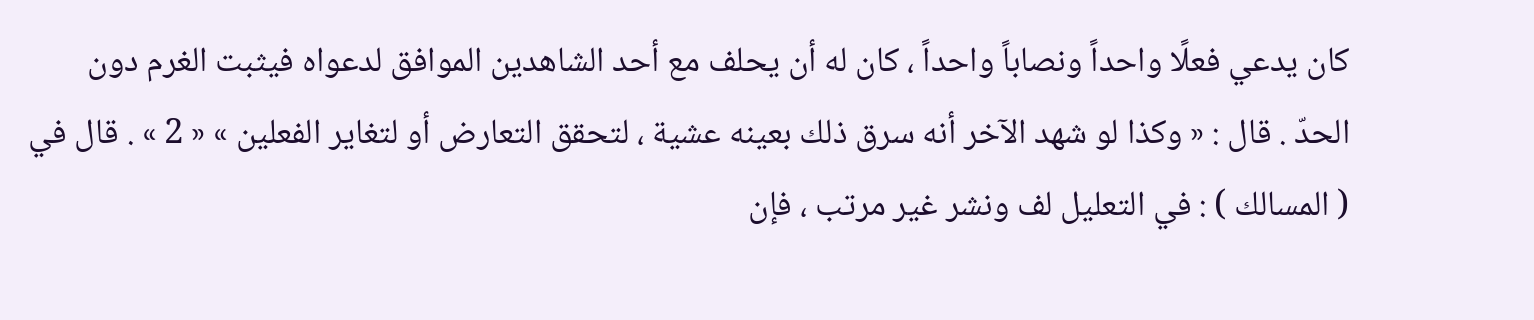كان يدعي فعلًا واحداً ونصاباً واحداً ، كان له أن يحلف مع أحد الشاهدين الموافق لدعواه فيثبت الغرم دون الحدّ . قال : « وكذا لو شهد الآخر أنه سرق ذلك بعينه عشية ، لتحقق التعارض أو لتغاير الفعلين » « 2 » . قال في ( المسالك ) : في التعليل لف ونشر غير مرتب ، فإن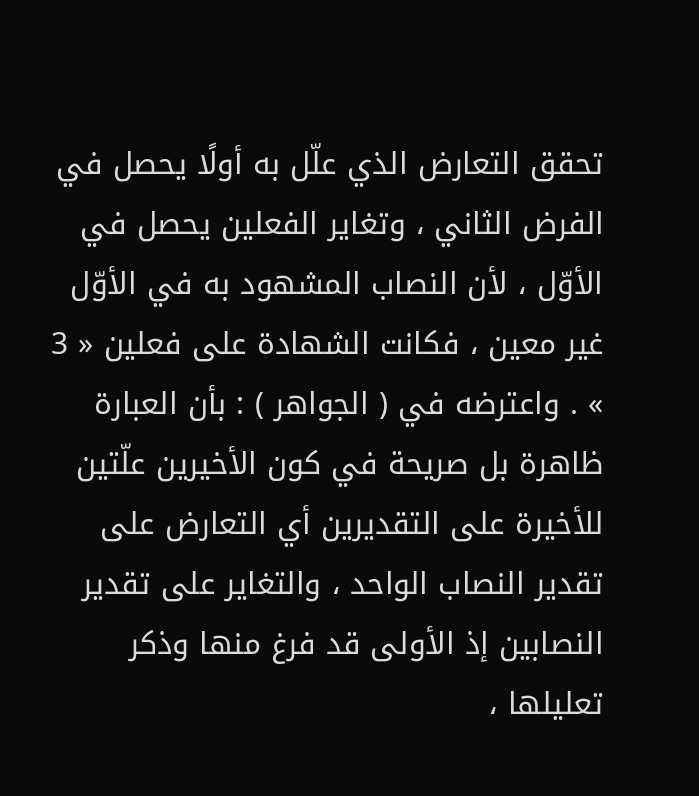تحقق التعارض الذي علّل به أولًا يحصل في الفرض الثاني ، وتغاير الفعلين يحصل في الأوّل ، لأن النصاب المشهود به في الأوّل غير معين ، فكانت الشهادة على فعلين « 3 » . واعترضه في ( الجواهر ) : بأن العبارة ظاهرة بل صريحة في كون الأخيرين علّتين للأخيرة على التقديرين أي التعارض على تقدير النصاب الواحد ، والتغاير على تقدير النصابين إذ الأولى قد فرغ منها وذكر تعليلها ،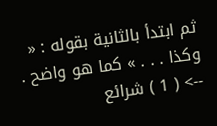ثم ابتدأ بالثانية بقوله : « وكذا . . . » كما هو واضح .
--> ( 1 ) شرائع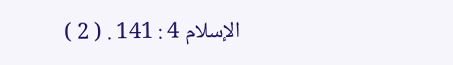الإسلام 4 : 141 . ( 2 )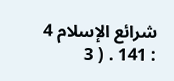شرائع الإسلام 4 : 141 . ( 3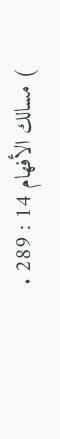) مسالك الأفهام 14 : 289 .